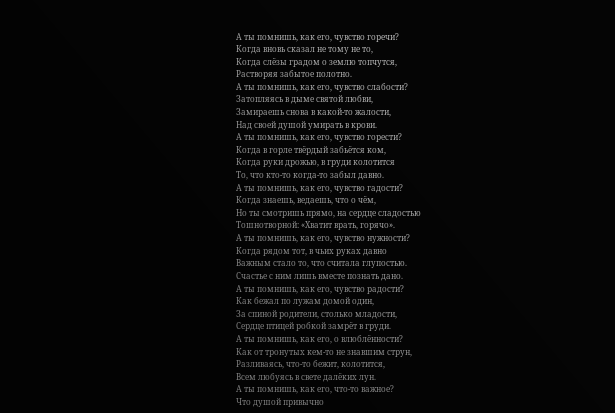А ты помнишь, как его, чувство горечи?
Когда вновь сказал не тому не то,
Когда слёзы градом о землю топчутся,
Растворяя забытое полотно.
А ты помнишь, как его, чувство слабости?
Затопляясь в дыме святой любви,
Замираешь снова в какой-то жалости,
Над своей душой умирать в крови.
А ты помнишь, как его, чувство горести?
Когда в горле твёрдый забьётся ком,
Когда руки дрожью, в груди колотится
То, что кто-то когда-то забыл давно.
А ты помнишь, как его, чувство гадости?
Когда знаешь, ведаешь, что о чём,
Но ты смотришь прямо, на сердце сладостью
Тошнотворной: «Хватит врать, горячо».
А ты помнишь, как его, чувство нужности?
Когда рядом тот, в чьих руках давно
Важным стало то, что считала глупостью.
Счастье с ним лишь вместе познать дано.
А ты помнишь, как его, чувство радости?
Как бежал по лужам домой один,
За спиной родители, столько младости,
Сердце птицей робкой замрёт в груди.
А ты помнишь, как его, о влюблённости?
Как от тронутых кем-то не знавшим струн,
Разливаясь, что-то бежит, колотится,
Всем любуясь в свете далёких лун.
А ты помнишь, как его, что-то важное?
Что душой привычно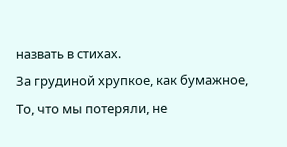назвать в стихах.
За грудиной хрупкое, как бумажное,
То, что мы потеряли, не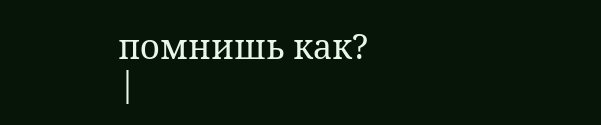помнишь как?
|